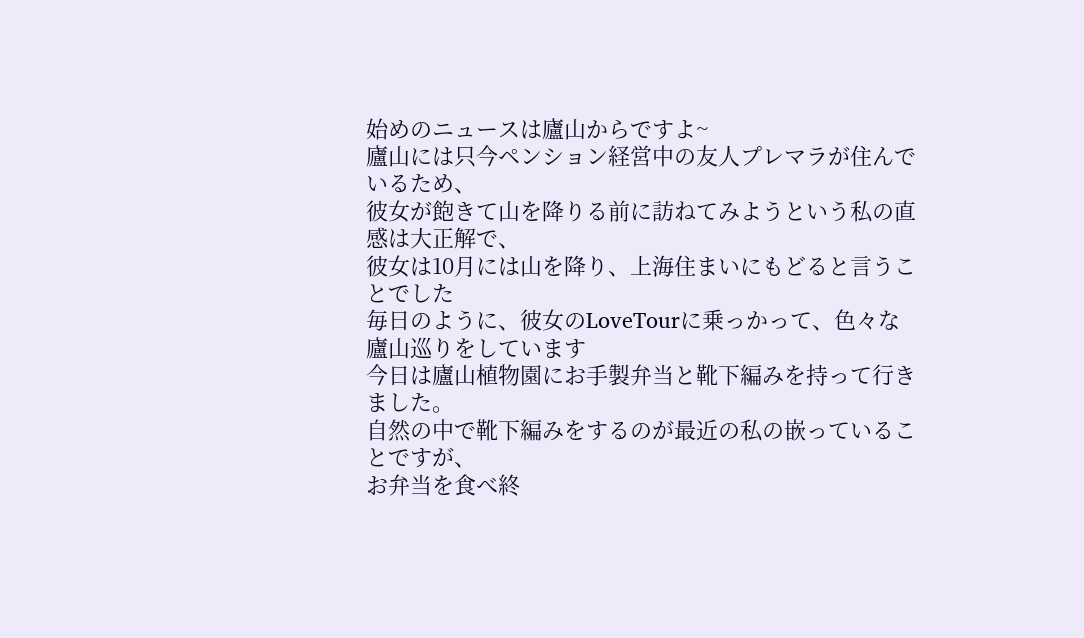始めのニュースは廬山からですよ~
廬山には只今ペンション経営中の友人プレマラが住んでいるため、
彼女が飽きて山を降りる前に訪ねてみようという私の直感は大正解で、
彼女は10月には山を降り、上海住まいにもどると言うことでした
毎日のように、彼女のLoveTourに乗っかって、色々な廬山巡りをしています
今日は廬山植物園にお手製弁当と靴下編みを持って行きました。
自然の中で靴下編みをするのが最近の私の嵌っていることですが、
お弁当を食べ終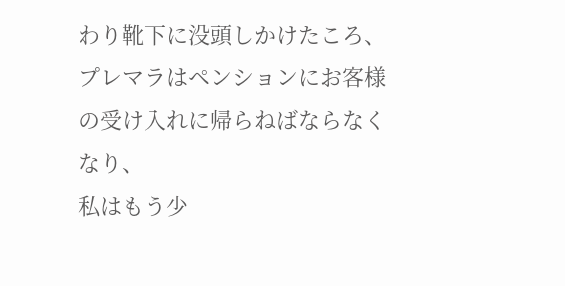わり靴下に没頭しかけたころ、
プレマラはペンションにお客様の受け入れに帰らねばならなくなり、
私はもう少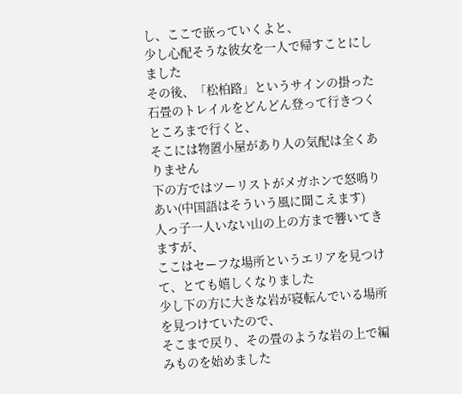し、ここで嵌っていくよと、
少し心配そうな彼女を一人で帰すことにしました
その後、「松柏路」というサインの掛った石畳のトレイルをどんどん登って行きつくところまで行くと、
そこには物置小屋があり人の気配は全くありません
下の方ではツーリストがメガホンで怒鳴りあい(中国語はそういう風に聞こえます)
人っ子一人いない山の上の方まで響いてきますが、
ここはセーフな場所というエリアを見つけて、とても嬉しくなりました
少し下の方に大きな岩が寝転んでいる場所を見つけていたので、
そこまで戻り、その畳のような岩の上で編みものを始めました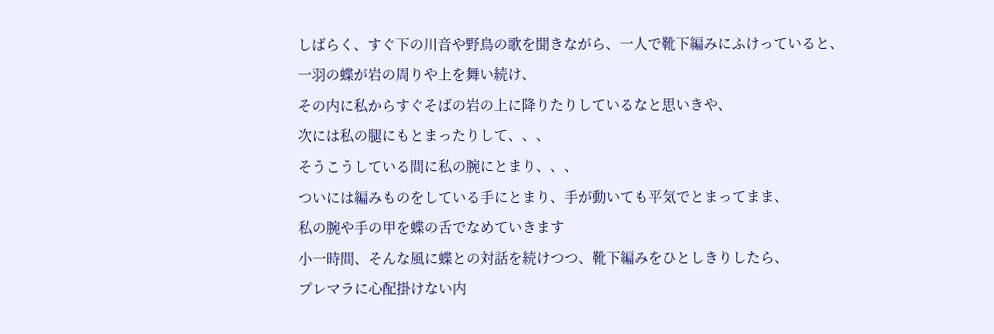しばらく、すぐ下の川音や野鳥の歌を聞きながら、一人で靴下編みにふけっていると、
一羽の蝶が岩の周りや上を舞い続け、
その内に私からすぐそばの岩の上に降りたりしているなと思いきや、
次には私の腿にもとまったりして、、、
そうこうしている間に私の腕にとまり、、、
ついには編みものをしている手にとまり、手が動いても平気でとまってまま、
私の腕や手の甲を蝶の舌でなめていきます
小一時間、そんな風に蝶との対話を続けつつ、靴下編みをひとしきりしたら、
プレマラに心配掛けない内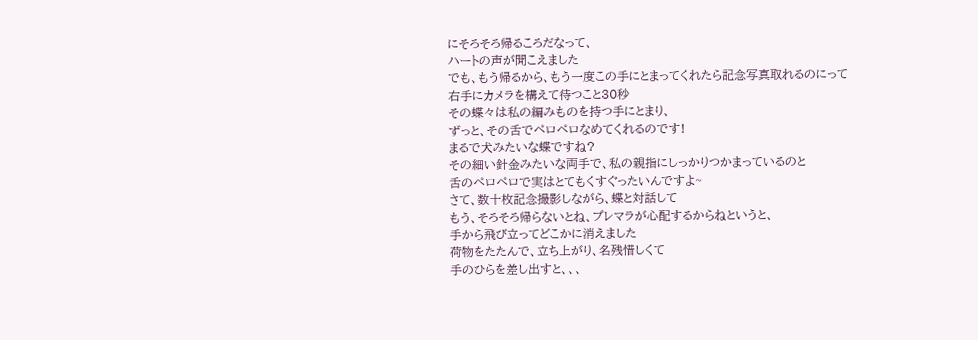にそろそろ帰るころだなって、
ハートの声が聞こえました
でも、もう帰るから、もう一度この手にとまってくれたら記念写真取れるのにって
右手にカメラを構えて待つこと30秒
その蝶々は私の編みものを持つ手にとまり、
ずっと、その舌でペロペロなめてくれるのです!
まるで犬みたいな蝶ですね?
その細い針金みたいな両手で、私の親指にしっかりつかまっているのと
舌のペロペロで実はとてもくすぐったいんですよ~
さて、数十枚記念撮影しながら、蝶と対話して
もう、そろそろ帰らないとね、プレマラが心配するからねというと、
手から飛び立ってどこかに消えました
荷物をたたんで、立ち上がり、名残惜しくて
手のひらを差し出すと、、、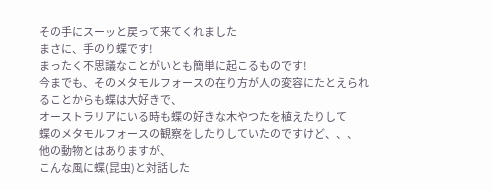その手にスーッと戻って来てくれました
まさに、手のり蝶です!
まったく不思議なことがいとも簡単に起こるものです!
今までも、そのメタモルフォースの在り方が人の変容にたとえられることからも蝶は大好きで、
オーストラリアにいる時も蝶の好きな木やつたを植えたりして
蝶のメタモルフォースの観察をしたりしていたのですけど、、、
他の動物とはありますが、
こんな風に蝶(昆虫)と対話した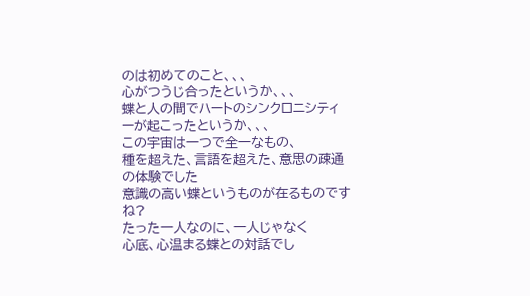のは初めてのこと、、、
心がつうじ合ったというか、、、
蝶と人の間でハートのシンクロニシティーが起こったというか、、、
この宇宙は一つで全一なもの、
種を超えた、言語を超えた、意思の疎通の体験でした
意識の高い蝶というものが在るものですね?
たった一人なのに、一人じゃなく
心底、心温まる蝶との対話でし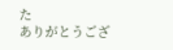た
ありがとうござ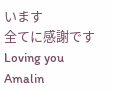います
全てに感謝です
Loving you
Amalin